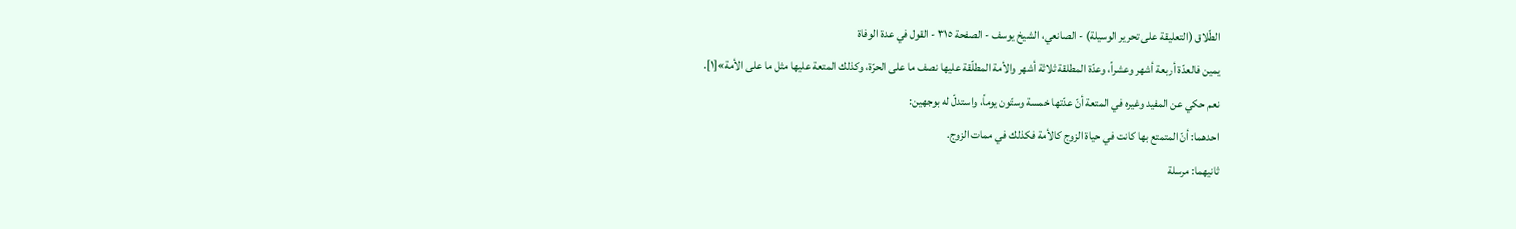الطّلاق (التعليقة على تحرير الوسيلة) - الصانعي، الشيخ يوسف - الصفحة ٣١٥ - القول في عدة الوفاة
يمين فالعدّة أربعة أشهر وعشراً، وعدّة المطلقة ثلاثة أشهر والأمة المطلّقة عليها نصف ما على الحرّة، وكذلك المتعة عليها مثل ما على الأمة»[١].
نعم حكي عن المفيد وغيره في المتعة أنّ عدّتها خمسة وستّون يوماً، واستدلّ له بوجهين:
احدهما: أنّ المتمتع بها كانت في حياة الزوج كالأمة فكذلك في ممات الزوج.
ثانيهما: مرسلة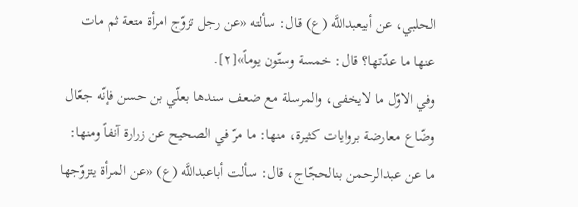الحلبي، عن أبيعبداللَّه (ع) قال: سألته «عن رجل تزوّج امرأة متعة ثم مات عنها ما عدّتها؟ قال: خمسة وستّون يوماً»[٢].
وفي الاوّل ما لايخفى، والمرسلة مع ضعف سندها بعلّي بن حسن فإنّه جعّال وضّاع معارضة بروايات كثيرة، منها: ما مرّ في الصحيح عن زرارة آنفاً ومنها: ما عن عبدالرحمن بنالحجّاج، قال: سألت أباعبداللَّه (ع) «عن المرأة يتزوّجها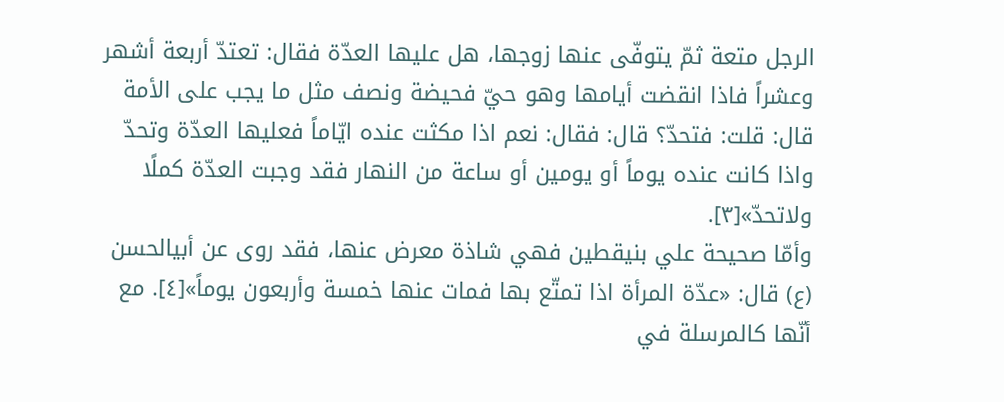الرجل متعة ثمّ يتوفّى عنها زوجها، هل عليها العدّة فقال: تعتدّ أربعة أشهر وعشراً فاذا انقضت أيامها وهو حيّ فحيضة ونصف مثل ما يجب على الأمة قال: قلت: فتحدّ؟ قال: فقال: نعم اذا مكثت عنده ايّاماً فعليها العدّة وتحدّ واذا كانت عنده يوماً أو يومين أو ساعة من النهار فقد وجبت العدّة كملًا ولاتحدّ»[٣].
وأمّا صحيحة علي بنيقطين فهي شاذة معرض عنها، فقد روى عن أبيالحسن (ع) قال: «عدّة المرأة اذا تمتّع بها فمات عنها خمسة وأربعون يوماً»[٤]. مع أنّها كالمرسلة في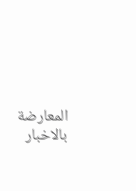المعارضة بالاخبار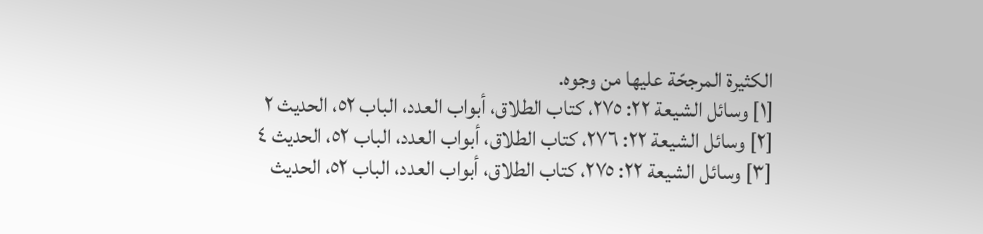الكثيرة المرجحّة عليها من وجوه.
[١] وسائل الشيعة ٢٢: ٢٧٥، كتاب الطلاق، أبواب العدد، الباب ٥٢، الحديث ٢
[٢] وسائل الشيعة ٢٢: ٢٧٦، كتاب الطلاق، أبواب العدد، الباب ٥٢، الحديث ٤
[٣] وسائل الشيعة ٢٢: ٢٧٥، كتاب الطلاق، أبواب العدد، الباب ٥٢، الحديث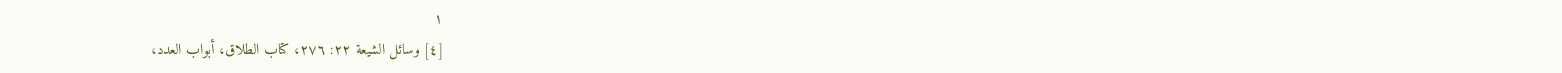١
[٤] وسائل الشيعة ٢٢: ٢٧٦، كتاب الطلاق، أبواب العدد،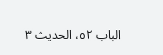الباب ٥٢، الحديث ٣